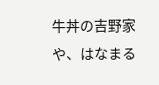牛丼の吉野家や、はなまる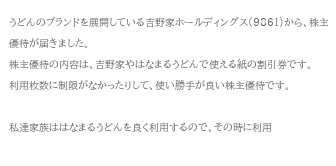うどんのブランドを展開している吉野家ホールディングス(9861)から、株主優待が届きました。
株主優待の内容は、吉野家やはなまるうどんで使える紙の割引券です。
利用枚数に制限がなかったりして、使い勝手が良い株主優待です。

私達家族ははなまるうどんを良く利用するので、その時に利用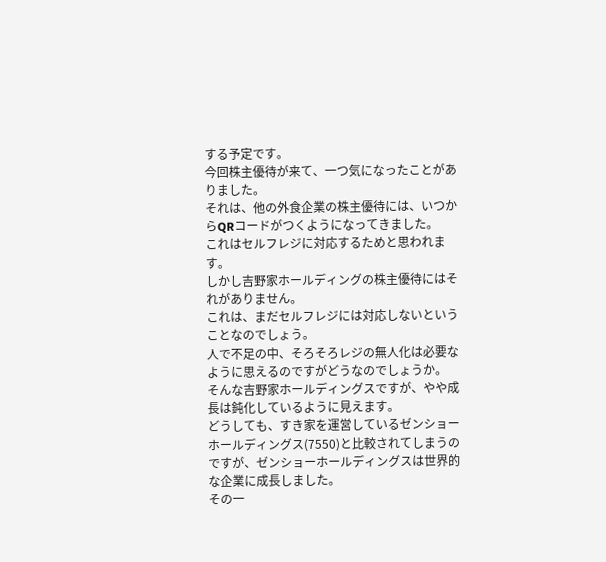する予定です。
今回株主優待が来て、一つ気になったことがありました。
それは、他の外食企業の株主優待には、いつからQRコードがつくようになってきました。
これはセルフレジに対応するためと思われます。
しかし吉野家ホールディングの株主優待にはそれがありません。
これは、まだセルフレジには対応しないということなのでしょう。
人で不足の中、そろそろレジの無人化は必要なように思えるのですがどうなのでしょうか。
そんな吉野家ホールディングスですが、やや成長は鈍化しているように見えます。
どうしても、すき家を運営しているゼンショーホールディングス(7550)と比較されてしまうのですが、ゼンショーホールディングスは世界的な企業に成長しました。
その一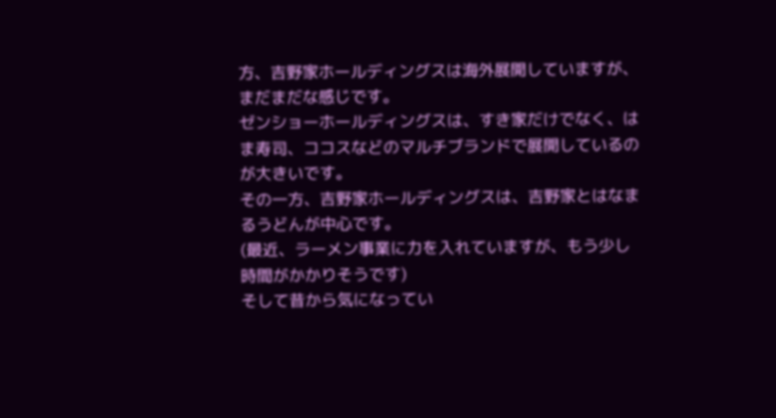方、吉野家ホールディングスは海外展開していますが、まだまだな感じです。
ゼンショーホールディングスは、すき家だけでなく、はま寿司、ココスなどのマルチブランドで展開しているのが大きいです。
その一方、吉野家ホールディングスは、吉野家とはなまるうどんが中心です。
(最近、ラーメン事業に力を入れていますが、もう少し時間がかかりそうです)
そして昔から気になってい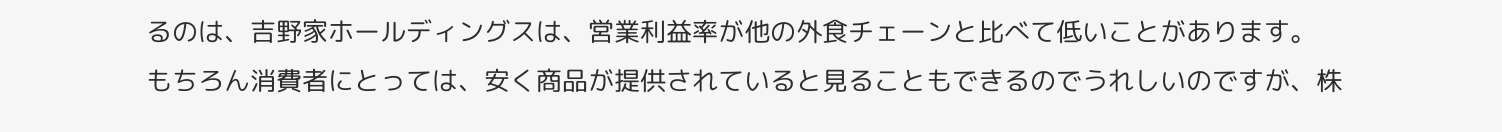るのは、吉野家ホールディングスは、営業利益率が他の外食チェーンと比べて低いことがあります。
もちろん消費者にとっては、安く商品が提供されていると見ることもできるのでうれしいのですが、株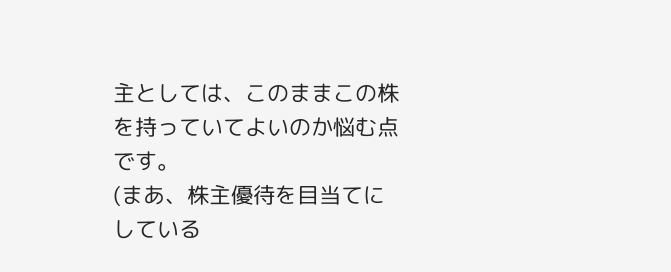主としては、このままこの株を持っていてよいのか悩む点です。
(まあ、株主優待を目当てにしている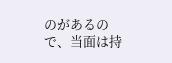のがあるので、当面は持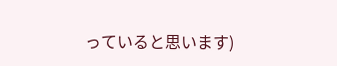っていると思います)